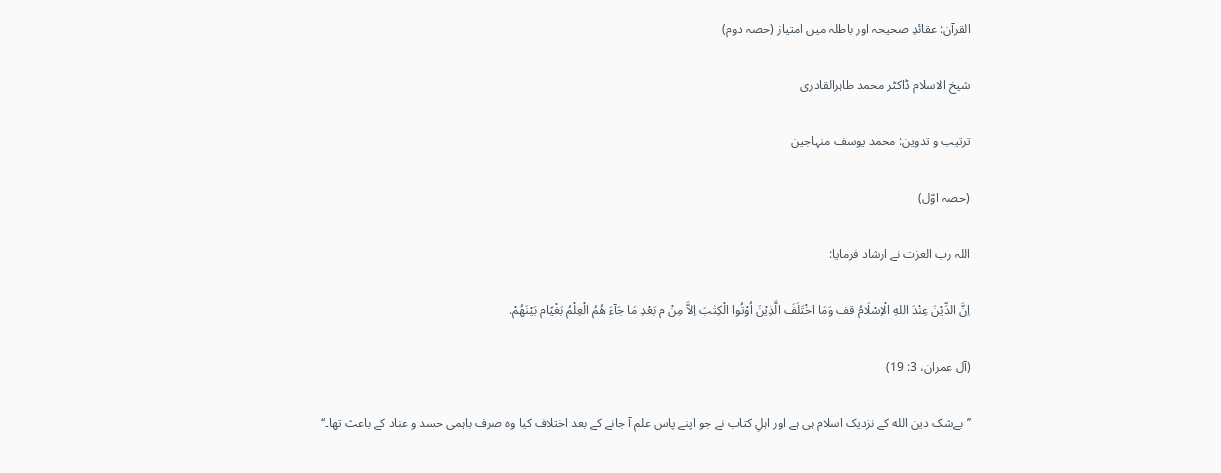القرآن: عقائدِ صحیحہ اور باطلہ میں امتیاز (حصہ دوم)

شیخ الاسلام ڈاکٹر محمد طاہرالقادری

ترتیب و تدوین: محمد یوسف منہاجین

(حصہ اوّل)

اللہ رب العزت نے ارشاد فرمایا:

اِنَّ الدِّیْنَ عِنْدَ اللهِ الْاِسْلَامُ قف وَمَا اخْتَلَفَ الَّذِیْنَ اُوْتُوا الْکِتٰبَ اِلاَّ مِنْ م بَعْدِ مَا جَآءَ ھُمُ الْعِلْمُ بَغْیًام بَیْنَھُمْ.

(آل عمران، 3: 19)

’’بےشک دین الله کے نزدیک اسلام ہی ہے اور اہلِ کتاب نے جو اپنے پاس علم آ جانے کے بعد اختلاف کیا وہ صرف باہمی حسد و عناد کے باعث تھا۔‘‘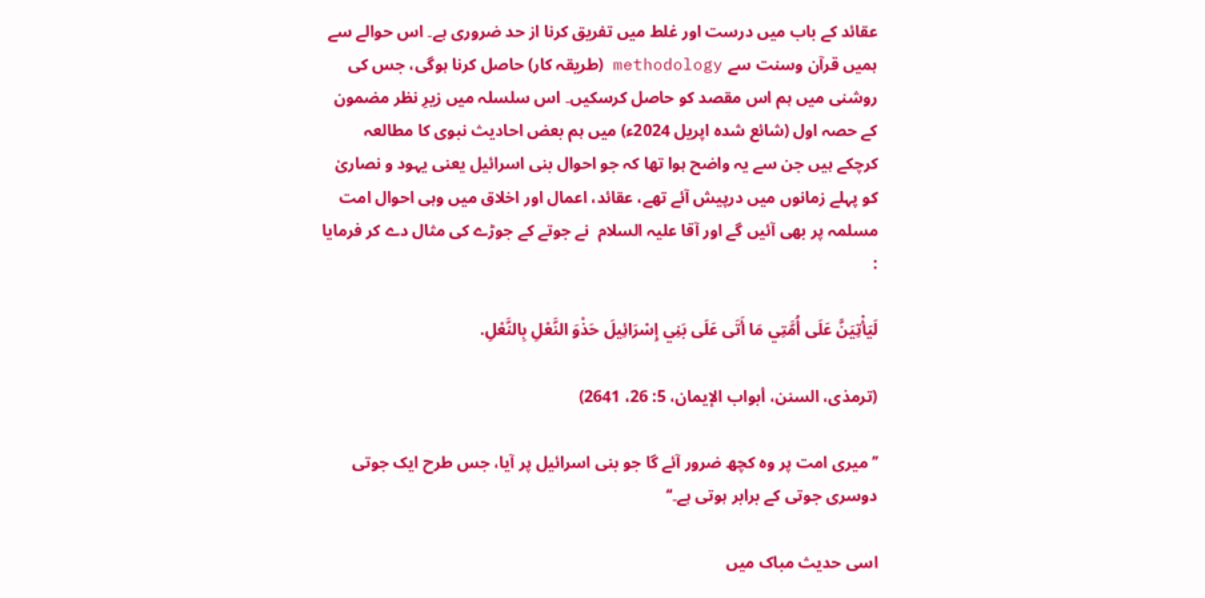عقائد کے باب میں درست اور غلط میں تفریق کرنا از حد ضروری ہے۔ اس حوالے سے ہمیں قرآن وسنت سے methodology (طریقہ کار) حاصل کرنا ہوگی، جس کی روشنی میں ہم اس مقصد کو حاصل کرسکیں۔ اس سلسلہ میں زیرِ نظر مضمون کے حصہ اول (شائع شدہ اپریل 2024ء) میں ہم بعض احادیث نبوی کا مطالعہ کرچکے ہیں جن سے یہ واضح ہوا تھا کہ جو احوال بنی اسرائیل یعنی یہود و نصاریٰ کو پہلے زمانوں میں درپیش آئے تھے، عقائد، اعمال اور اخلاق میں وہی احوال امت مسلمہ پر بھی آئیں گے اور آقا علیہ السلام  نے جوتے کے جوڑے کی مثال دے کر فرمایا :

لَیَأْتِیَنَّ عَلَی أُمَّتِي مَا أَتَی عَلَی بَنِي إِسْرَائِیلَ حَذْوَ النَّعْلِ بِالنَّعْلِ.

(ترمذی، السنن، أبواب الإیمان، 5: 26، 2641)

’’میری امت پر وہ کچھ ضرور آئے گا جو بنی اسرائیل پر آیا، جس طرح ایک جوتی دوسری جوتی کے برابر ہوتی ہے۔‘‘

اسی حدیث مباک میں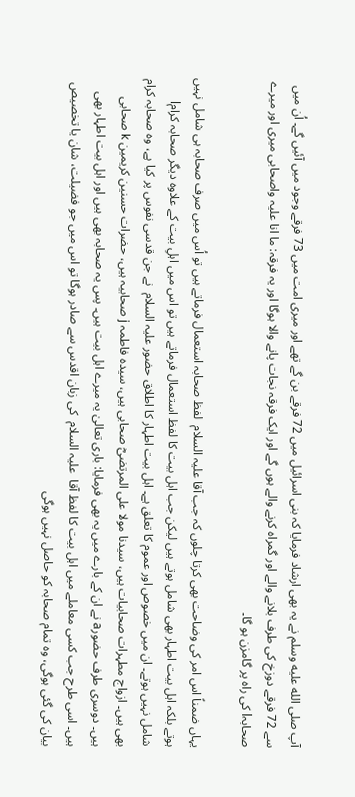آپ صلى الله عليه وسلم نے یہ بھی ارشاد فرمایا کہ بنی اسرائیل میں 72 فرقے بن گے تھے اور میری امت میں 73 فرقے وجود میں آئیں گے۔ اُن میں سے 72 فرقے دوزخ کی طرف بلانے والے اور گمراہ کرنے والے ہوں گے اور ایک فرقہ نجات پانے والا ہوگا اور یہ فرقہ: ما انا علیہ واصحابی میری اور میرے صحابہl کی راہ پر گامزن ہو گا۔

یہاں ضمناً اس امر کی وضاحت بھی کرتا چلوں کہ جب آقا علیہ السلام  لفظ صحابہ استعمال فرماتے ہیں تو اُس میں صرف صحابہ ہی شامل نہیں ہوتے بلکہ اہل بیت اطہار بھی شامل ہوتے ہیں لیکن جب اہل بیت کا لفظ استعمال فرماتے ہیں تو اس میں اہلِ بیت کے علاوہ دیگر صحابہ کرامl شامل نہیں ہوتے۔ ان میں خصوص اور عموم کا تعلق ہے۔ اہل بیت اطہار کا اطلاق حضور علیہ السلام  نے جن قدسی نفوس پر کیا ہے، وہ صحابہ کرام بھی ہیں۔ ازواج مطہرات صحابیات ہیں، سیدنا مولا علی المرتضیؓ صحابی ہیں، سیدہ فاطمہ j صحابیہ ہیں، حضرات حسنین کریمین k صحابی ہیں۔ دوسری طرف حضورa نے ان کے بارے میں یہ بھی فرمایا: باری تعالیٰ یہ میرے اہل بیت ہیں۔ پس یہ صحابہ بھی ہیں اور اہل بیت اطہار بھی ہیں۔ اسی طرح جب کسی معاملے میں اہل بیت کا لفظ آقا  علیہ السلام  کی زبان اقدس سے صادر ہوگا تو اس میں جو فضیلت، شان یا تخصیص بیان کی گئی ہوگی، وہ تمام صحابہ کو حاصل نہیں ہوگی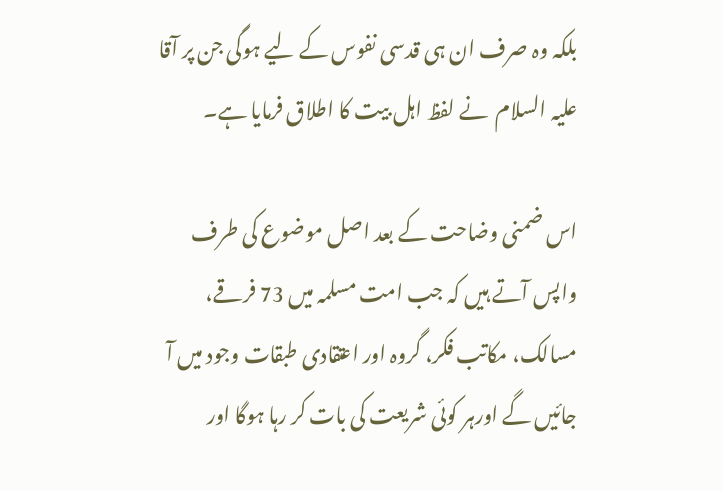بلکہ وہ صرف ان ہی قدسی نفوس کے لیے ہوگی جن پر آقا  علیہ السلام  نے لفظ اہل بیت کا اطلاق فرمایا ہے۔

اس ضمنی وضاحت کے بعد اصل موضوع کی طرف واپس آتے ہیں کہ جب امت مسلمہ میں 73 فرقے، مسالک، مکاتب فکر، گروہ اور اعتقادی طبقات وجود میں آ جائیں گے اورہر کوئی شریعت کی بات کر رہا ہوگا اور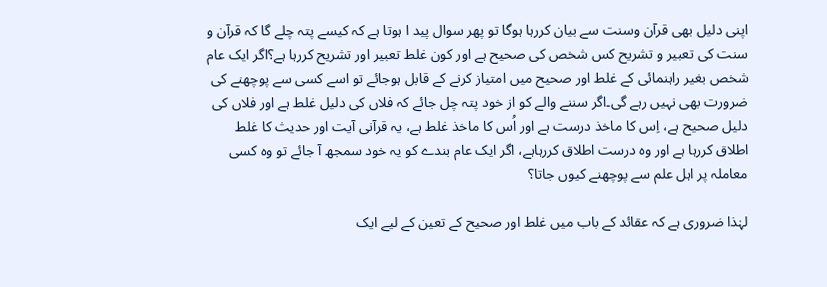اپنی دلیل بھی قرآن وسنت سے بیان کررہا ہوگا تو پھر سوال پید ا ہوتا ہے کہ کیسے پتہ چلے گا کہ قرآن و سنت کی تعبیر و تشریح کس شخص کی صحیح ہے اور کون غلط تعبیر اور تشریح کررہا ہے؟اگر ایک عام شخص بغیر راہنمائی کے غلط اور صحیح میں امتیاز کرنے کے قابل ہوجائے تو اسے کسی سے پوچھنے کی ضرورت بھی نہیں رہے گی۔اگر سننے والے کو از خود پتہ چل جائے کہ فلاں کی دلیل غلط ہے اور فلاں کی دلیل صحیح ہے، اِس کا ماخذ درست ہے اور اُس کا ماخذ غلط ہے، یہ قرآنی آیت اور حدیث کا غلط اطلاق کررہا ہے اور وہ درست اطلاق کررہاہے، اگر ایک عام بندے کو یہ خود سمجھ آ جائے تو وہ کسی معاملہ پر اہل علم سے پوچھنے کیوں جاتا؟

لہٰذا ضروری ہے کہ عقائد کے باب میں غلط اور صحیح کے تعین کے لیے ایک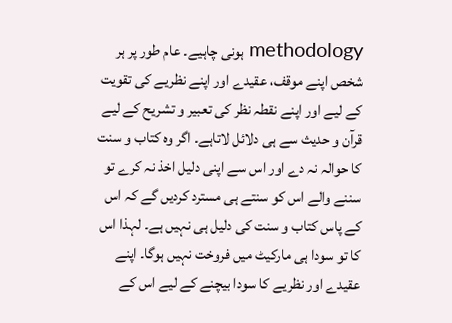methodology ہونی چاہیے۔ عام طور پر ہر شخص اپنے موقف، عقیدے اور اپنے نظریے کی تقویت کے لیے اور اپنے نقطہ نظر کی تعبیر و تشریح کے لیے قرآن و حدیث سے ہی دلائل لاتاہے۔ اگر وہ کتاب و سنت کا حوالہ نہ دے اور اس سے اپنی دلیل اخذ نہ کرے تو سننے والے اس کو سنتے ہی مسترد کردیں گے کہ اس کے پاس کتاب و سنت کی دلیل ہی نہیں ہے۔ لہذا اس کا تو سودا ہی مارکیٹ میں فروخت نہیں ہوگا۔ اپنے عقیدے اور نظریے کا سودا بیچنے کے لیے اس کے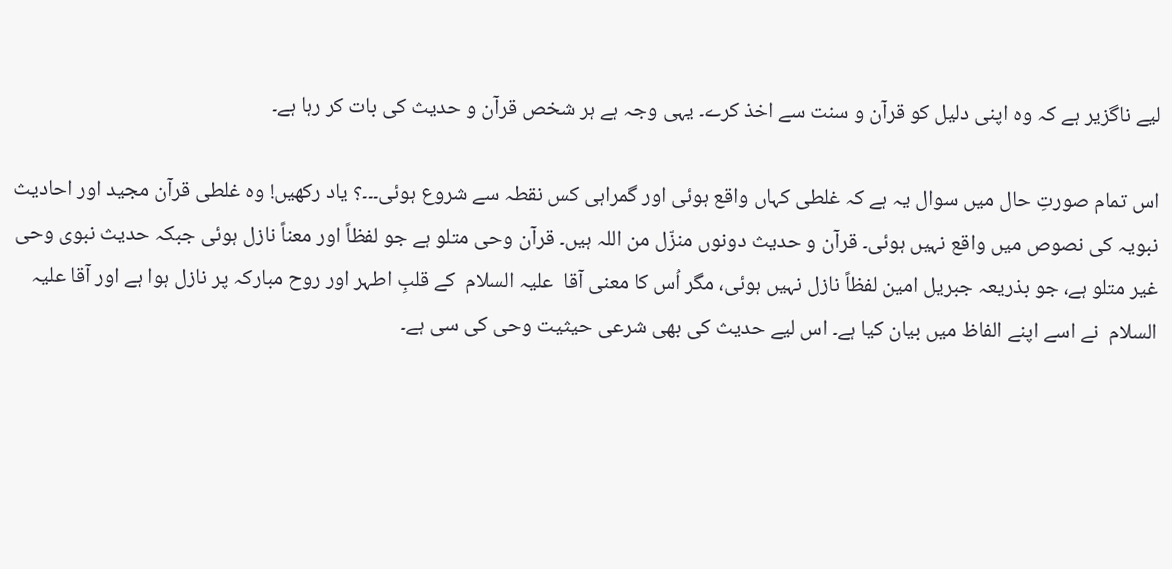لیے ناگزیر ہے کہ وہ اپنی دلیل کو قرآن و سنت سے اخذ کرے۔ یہی وجہ ہے ہر شخص قرآن و حدیث کی بات کر رہا ہے۔

اس تمام صورتِ حال میں سوال یہ ہے کہ غلطی کہاں واقع ہوئی اور گمراہی کس نقطہ سے شروع ہوئی۔۔۔؟ یاد رکھیں! وہ غلطی قرآن مجید اور احادیث نبویہ کی نصوص میں واقع نہیں ہوئی۔ قرآن و حدیث دونوں منزّل من اللہ ہیں۔ قرآن وحی متلو ہے جو لفظاً اور معناً نازل ہوئی جبکہ حدیث نبوی وحی غیر متلو ہے، جو بذریعہ جبریل امین لفظاً نازل نہیں ہوئی، مگر اُس کا معنی آقا  علیہ السلام  کے قلبِ اطہر اور روح مبارکہ پر نازل ہوا ہے اور آقا علیہ السلام  نے اسے اپنے الفاظ میں بیان کیا ہے۔ اس لیے حدیث کی بھی شرعی حیثیت وحی کی سی ہے۔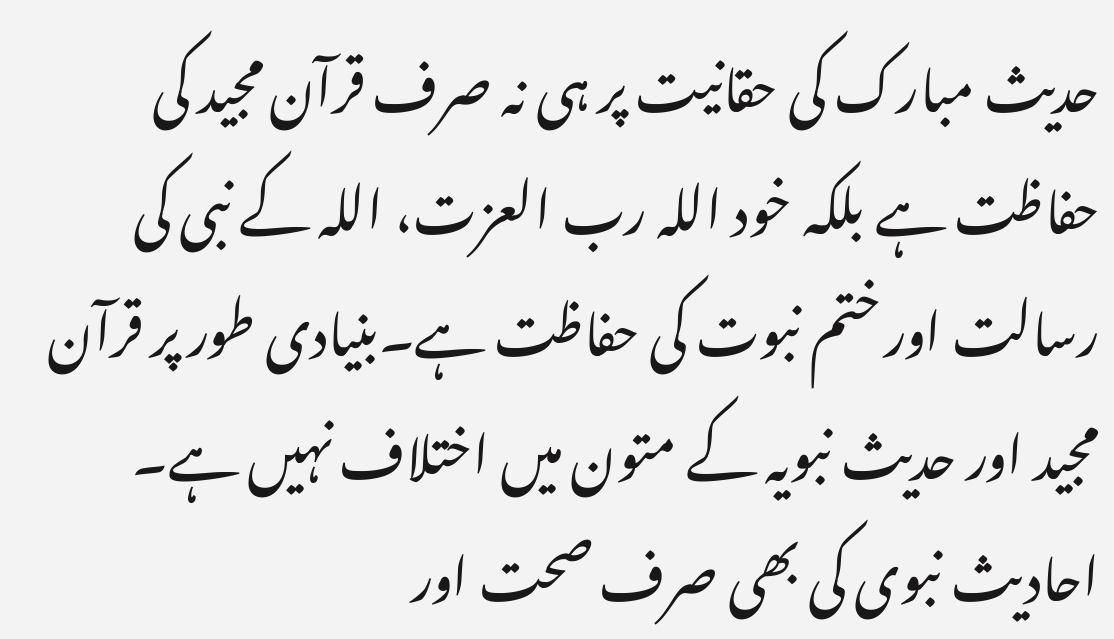حدیث مبارک کی حقانیت پر ہی نہ صرف قرآن مجید کی حفاظت ہے بلکہ خود اللہ رب العزت، اللہ کے نبی کی رسالت اور ختم نبوت کی حفاظت ہے۔بنیادی طور پر قرآن مجید اور حدیث نبویہ کے متون میں اختلاف نہیں ہے۔ احادیث نبوی کی بھی صرف صحت اور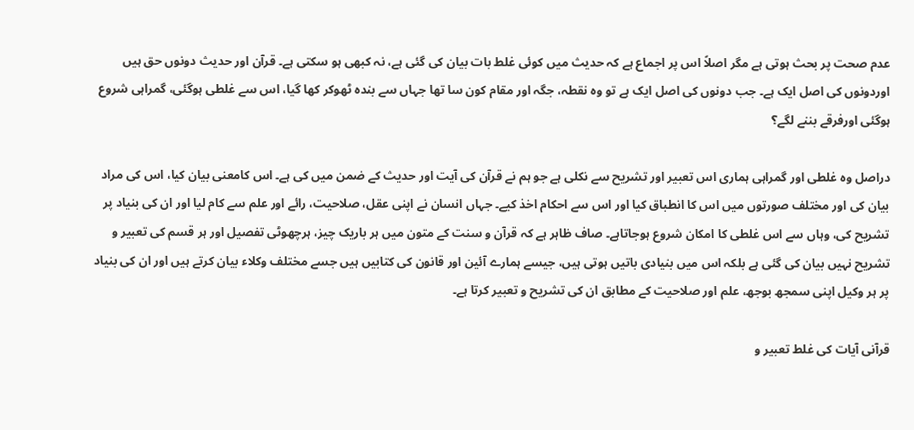عدم صحت پر بحث ہوتی ہے مگر اصلاً اس پر اجماع ہے کہ حدیث میں کوئی غلط بات بیان کی گئی ہے، نہ کبھی ہو سکتی ہے۔ قرآن اور حدیث دونوں حق ہیں اوردونوں کی اصل ایک ہے۔ جب دونوں کی اصل ایک ہے تو وہ نقطہ، جگہ اور مقام کون سا تھا جہاں سے بندہ ٹھوکر کھا گیا، اس سے غلطی ہوگئی، گمراہی شروع ہوگئی اورفرقے بننے لگے؟

دراصل وہ غلطی اور گمراہی ہماری اس تعبیر اور تشریح سے نکلی ہے جو ہم نے قرآن کی آیت اور حدیث کے ضمن میں کی ہے۔ اس کامعنی بیان کیا، اس کی مراد بیان کی اور مختلف صورتوں میں اس کا انطباق کیا اور اس سے احکام اخذ کیے۔ جہاں انسان نے اپنی عقل، صلاحیت، رائے اور علم سے کام لیا اور ان کی بنیاد پر تشریح کی، وہاں سے اس غلطی کا امکان شروع ہوجاتاہے۔ صاف ظاہر ہے کہ قرآن و سنت کے متون میں ہر باریک چیز، ہرچھوٹی تفصیل اور ہر قسم کی تعبیر و تشریح نہیں بیان کی گئی ہے بلکہ اس میں بنیادی باتیں ہوتی ہیں، جیسے ہمارے آئین اور قانون کی کتابیں ہیں جسے مختلف وکلاء بیان کرتے ہیں اور ان کی بنیاد پر ہر وکیل اپنی سمجھ بوجھ، علم اور صلاحیت کے مطابق ان کی تشریح و تعبیر کرتا ہے۔

قرآنی آیات کی غلط تعبیر و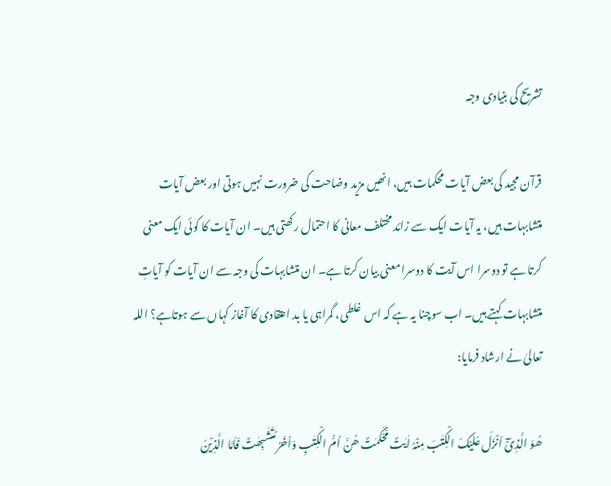تشریح کی بنیادی وجہ

قرآن مجید کی بعض آیات محکمات ہیں، انھیں مزید وضاحت کی ضرورت نہیں ہوتی اور بعض آیات متشابہات ہیں، یہ آیات ایک سے زائد مختلف معانی کا احتمال رکھتی ہیں۔ ان آیات کا کوئی ایک معنی کرتا ہے تو دوسرا اس آیت کا دوسرا معنی بیان کرتا ہے۔ ان متشابہات کی وجہ سے ان آیات کو آیاتِ متشابہات کہتے ہیں۔ اب سوچنا یہ ہے کہ اس غلطی، گمراہی یا بد اعتقادی کا آغاز کہاں سے ہوتاہے؟ اللہ تعالیٰ نے ارشاد فرمایا:

ھُوَ الَّذِیْٓ اَنْزَلَ عَلَیْکَ الْکِتٰبَ مِنْہُ اٰیٰتٌ مُّحْکَمٰتٌ ھُنَّ اُمُّ الْکِتٰبِ وَاُخَرُ مُتَشٰبِھٰتٌ فَاَمَّا الَّذِیْنَ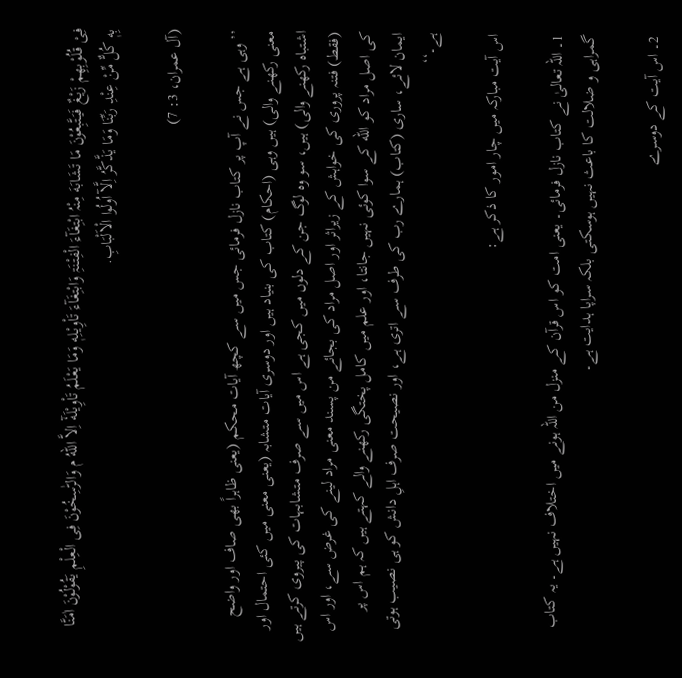فِیْ قُلُوْبِھِمْ زَیْغٌ فَیَتَّبِعُوْنَ مَا تَشَابَهَ مِنْہُ ابْتِغَآءَ الْفِتْنَۃِ وَابْتِغَآءَ تَاْوِیْـلِهٖ وَمَا یَعْلَمُ تَاْوِیْلَهٗٓ اِلاَّ اللهُ م وَالرّٰسِخُوْنَ فِی الْعِلْمِ یَقُوْلُوْنَ اٰمَنَّا بِهٖ کُلٌّ مِّنْ عِنْدِ رَبِّنَا وَمَا یَذَّکَّرُ اِلَّآ اُولُوا الْاَلْبَابِ.

(آل عمران، 3: 7)

’’ وہی ہے جس نے آپ پر کتاب نازل فرمائی جس میں سے کچھ آیات محکم (یعنی ظاہراً بھی صاف اور واضح معنی رکھنے والی) ہیں وہی (احکام) کتاب کی بنیاد ہیں اور دوسری آیات متشابہ (یعنی معنی میں کئی احتمال اور اشتباہ رکھنے والی) ہیں، سو وہ لوگ جن کے دلوں میں کجی ہے اس میں سے صرف متشابہات کی پیروی کرتے ہیں (فقط) فتنہ پروری کی خواہش کے زیراثر اور اصل مراد کی بجائے من پسند معنی مراد لینے کی غرض سے، اور اس کی اصل مراد کو الله کے سوا کوئی نہیں جانتا، اور علم میں کامل پختگی رکھنے والے کہتے ہیں کہ ہم اس پر ایمان لائے، ساری (کتاب) ہمارے رب کی طرف سے اتری ہے، اور نصیحت صرف اہلِ دانش کو ہی نصیب ہوتی ہے۔‘‘

اس آیت مبارکہ میں چار امور کا ذکر ہے:

1۔ اللہ تعالیٰ نے کتاب نازل فرمائی۔ یعنی امت کو اس قرآن کے منزل من اللہ ہونے میں اختلاف نہیں ہے۔ یہ کتاب گمراہی و ضلالت کا باعث نہیں ہوسکتی بلکہ سراپا ہدایت ہے۔

2۔ اس آیت کے دوسرے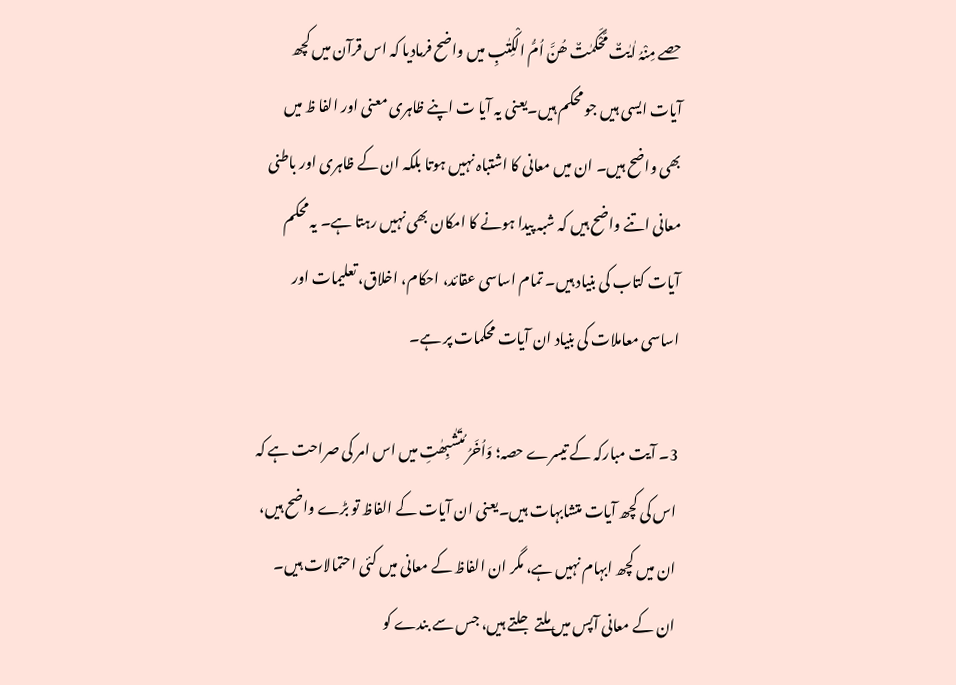حصے مِنْہُ اٰیٰتٌ مُّحْکَمٰتٌ ھُنَّ اُمُّ الْکِتٰبِ میں واضح فرمادیا کہ اس قرآن میں کچھ آیات ایسی ہیں جو محکم ہیں۔یعنی یہ آیا ت اپنے ظاہری معنی اور الفا ظ میں بھی واضح ہیں۔ ان میں معانی کا اشتباہ نہیں ہوتا بلکہ ان کے ظاہری اور باطنی معانی اتنے واضح ہیں کہ شبہ پیدا ہونے کا امکان بھی نہیں رہتا ہے۔ یہ محکم آیات کتاب کی بنیاد ہیں۔ تمام اساسی عقائد، احکام، اخلاق، تعلیمات اور اساسی معاملات کی بنیاد ان آیات محکمات پر ہے۔

3۔ آیت مبارکہ کے تیسرے حصہ؛ وَاُخَرُ مُتَشٰبِھٰتِ میں اس امر کی صراحت ہے کہ اس کی کچھ آیات متشابہات ہیں۔یعنی ان آیات کے الفاظ تو بڑے واضح ہیں، ان میں کچھ ابہام نہیں ہے، مگر ان الفاظ کے معانی میں کئی احتمالات ہیں۔ ان کے معانی آپس میں ملتے جلتے ہیں، جس سے بندے کو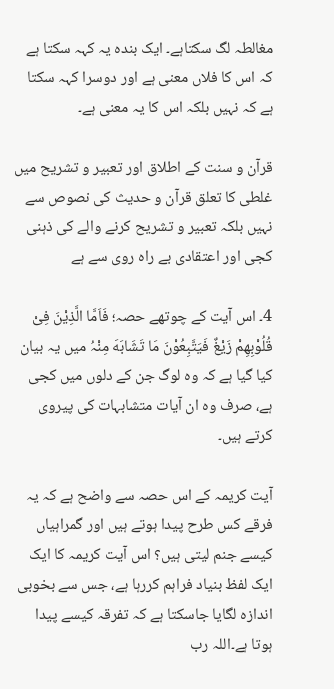مغالطہ لگ سکتاہے۔ ایک بندہ یہ کہہ سکتا ہے کہ اس کا فلاں معنی ہے اور دوسرا کہہ سکتا ہے کہ نہیں بلکہ اس کا یہ معنی ہے۔

قرآن و سنت کے اطلاق اور تعبیر و تشریح میں غلطی کا تعلق قرآن و حدیث کی نصوص سے نہیں بلکہ تعبیر و تشریح کرنے والے کی ذہنی کجی اور اعتقادی بے راہ روی سے ہے

4۔ اس آیت کے چوتھے حصہ؛ فَاَمَّا الَّذِیْنَ فِیْ قُلُوْبِھِمْ زَیْغٌ فَیَتَّبِعُوْنَ مَا تَشَابَهَ مِنْہُ میں یہ بیان کیا گیا ہے کہ وہ لوگ جن کے دلوں میں کجی ہے، صرف وہ ان آیات متشابہات کی پیروی کرتے ہیں۔

آیت کریمہ کے اس حصہ سے واضح ہے کہ یہ فرقے کس طرح پیدا ہوتے ہیں اور گمراہیاں کیسے جنم لیتی ہیں؟ اس آیت کریمہ کا ایک ایک لفظ بنیاد فراہم کررہا ہے، جس سے بخوبی اندازہ لگایا جاسکتا ہے کہ تفرقہ کیسے پیدا ہوتا ہے۔اللہ رب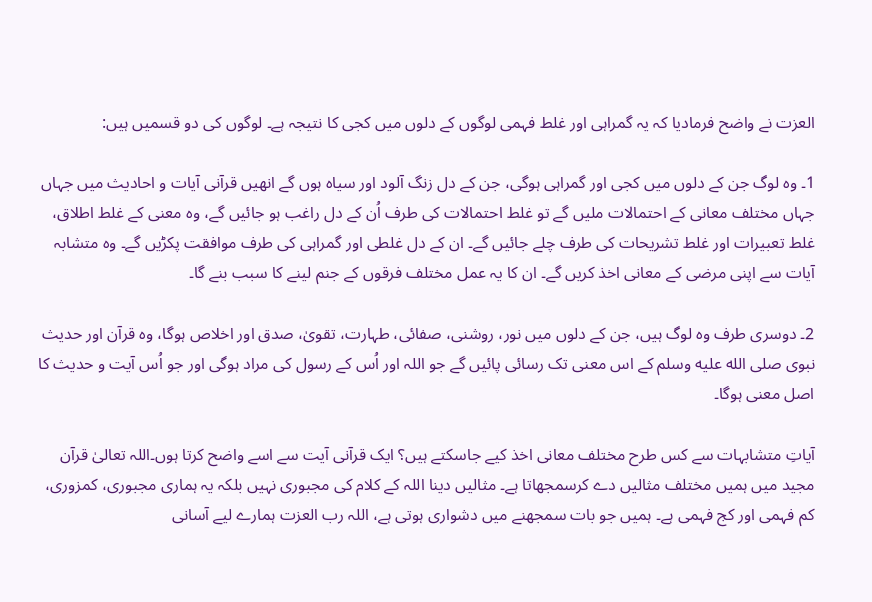العزت نے واضح فرمادیا کہ یہ گمراہی اور غلط فہمی لوگوں کے دلوں میں کجی کا نتیجہ ہے۔ لوگوں کی دو قسمیں ہیں:

1۔ وہ لوگ جن کے دلوں میں کجی اور گمراہی ہوگی، جن کے دل زنگ آلود اور سیاہ ہوں گے انھیں قرآنی آیات و احادیث میں جہاں جہاں مختلف معانی کے احتمالات ملیں گے تو غلط احتمالات کی طرف اُن کے دل راغب ہو جائیں گے، وہ معنی کے غلط اطلاق، غلط تعبیرات اور غلط تشریحات کی طرف چلے جائیں گے۔ ان کے دل غلطی اور گمراہی کی طرف موافقت پکڑیں گے۔ وہ متشابہ آیات سے اپنی مرضی کے معانی اخذ کریں گے۔ ان کا یہ عمل مختلف فرقوں کے جنم لینے کا سبب بنے گا۔

2۔ دوسری طرف وہ لوگ ہیں، جن کے دلوں میں نور، روشنی، صفائی، طہارت، تقویٰ، صدق اور اخلاص ہوگا، وہ قرآن اور حدیث نبوی صلى الله عليه وسلم کے اس معنی تک رسائی پائیں گے جو اللہ اور اُس کے رسول کی مراد ہوگی اور جو اُس آیت و حدیث کا اصل معنی ہوگا۔

آیاتِ متشابہات سے کس طرح مختلف معانی اخذ کیے جاسکتے ہیں؟ ایک قرآنی آیت سے اسے واضح کرتا ہوں۔اللہ تعالیٰ قرآن مجید میں ہمیں مختلف مثالیں دے کرسمجھاتا ہے۔ مثالیں دینا اللہ کے کلام کی مجبوری نہیں بلکہ یہ ہماری مجبوری، کمزوری، کم فہمی اور کج فہمی ہے۔ ہمیں جو بات سمجھنے میں دشواری ہوتی ہے، اللہ رب العزت ہمارے لیے آسانی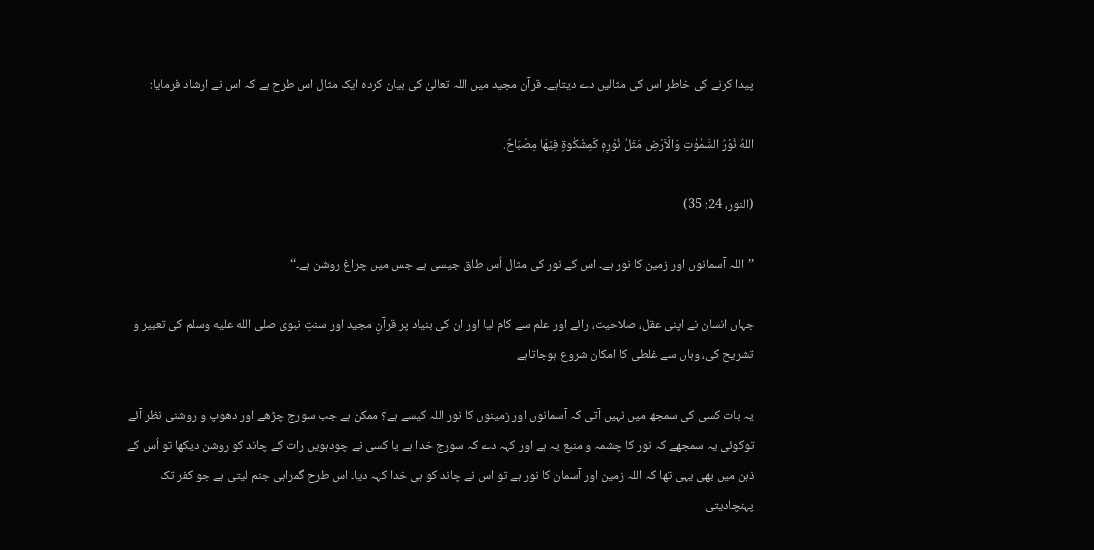پیدا کرنے کی خاطر اس کی مثالیں دے دیتاہے۔ قرآن مجید میں اللہ تعالیٰ کی بیان کردہ ایک مثال اس طرح ہے کہ اس نے ارشاد فرمایا:

اللهُ نُوْرُ السَّمٰوٰتِ وَالْاَرْضِ مَثَلُ نُوْرِهٖ کَمِشْکٰوةٍ فِیْهَا مِصْبَاحٌ.

(النور، 24: 35)

’’اللہ آسمانوں اور زمین کا نور ہے۔ اس کے نور کی مثال اُس طاق جیسی ہے جس میں چراغ روشن ہے۔‘‘

جہاں انسان نے اپنی عقل، صلاحیت، رائے اور علم سے کام لیا اور ان کی بنیاد پر قرآنِ مجید اور سنتِ نبوی صلى الله عليه وسلم کی تعبیر و تشریح کی، وہاں سے غلطی کا امکان شروع ہوجاتاہے

یہ بات کسی کی سمجھ میں نہیں آتی کہ آسمانوں اور زمینوں کا نور اللہ کیسے ہے؟ ممکن ہے جب سورج چڑھے اور دھوپ و روشنی نظر آئے توکوئی یہ سمجھے کہ نور کا چشمہ و منبع یہ ہے اور کہہ دے کہ سورج خدا ہے یا کسی نے چودہویں رات کے چاند کو روشن دیکھا تو اُس کے ذہن میں بھی یہی تھا کہ اللہ زمین اور آسمان کا نور ہے تو اس نے چاند کو ہی خدا کہہ دیا۔ اس طرح گمراہی جنم لیتی ہے جو کفر تک پہنچادیتی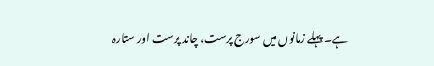ہے۔ پہلے زمانوں میں سورج پرست، چاند پرست اور ستارہ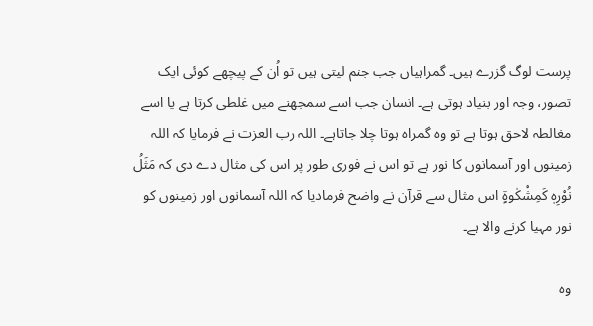پرست لوگ گزرے ہیں۔ گمراہیاں جب جنم لیتی ہیں تو اُن کے پیچھے کوئی ایک تصور، وجہ اور بنیاد ہوتی ہے۔ انسان جب اسے سمجھنے میں غلطی کرتا ہے یا اسے مغالطہ لاحق ہوتا ہے تو وہ گمراہ ہوتا چلا جاتاہے۔ اللہ رب العزت نے فرمایا کہ اللہ زمینوں اور آسمانوں کا نور ہے تو اس نے فوری طور پر اس کی مثال دے دی کہ مَثَلُ نُوْرِهٖ کَمِشْکٰوۃٍ اس مثال سے قرآن نے واضح فرمادیا کہ اللہ آسمانوں اور زمینوں کو نور مہیا کرنے والا ہے۔

وہ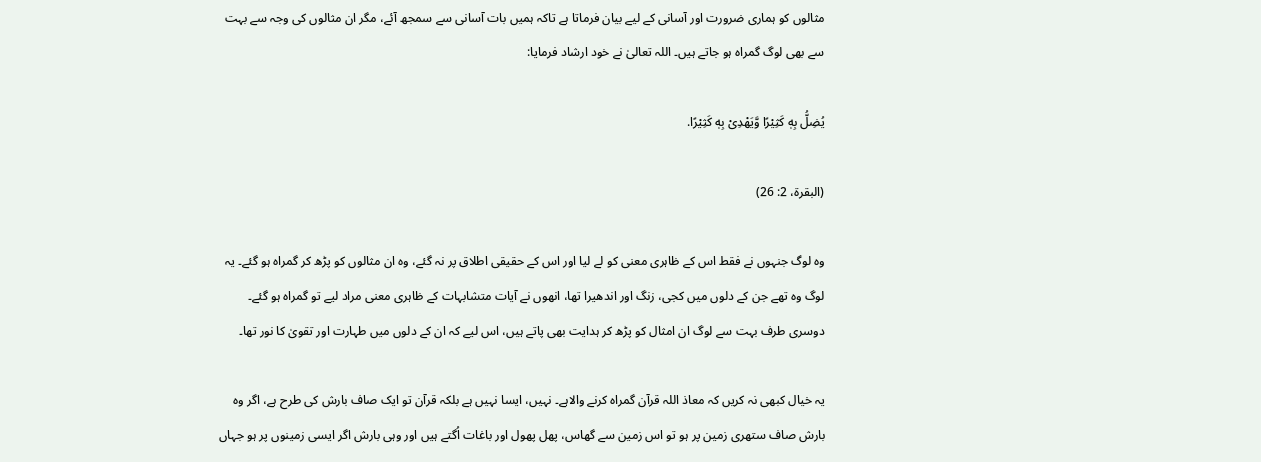مثالوں کو ہماری ضرورت اور آسانی کے لیے بیان فرماتا ہے تاکہ ہمیں بات آسانی سے سمجھ آئے، مگر ان مثالوں کی وجہ سے بہت سے بھی لوگ گمراہ ہو جاتے ہیں۔ اللہ تعالیٰ نے خود ارشاد فرمایا:

یُضِلُّ بِهٖ کَثِیْرًا وَّیَهْدِیْ بِهٖ کَثِیْرًا.

(البقرۃ، 2: 26)

وہ لوگ جنہوں نے فقط اس کے ظاہری معنی کو لے لیا اور اس کے حقیقی اطلاق پر نہ گئے، وہ ان مثالوں کو پڑھ کر گمراہ ہو گئے۔ یہ لوگ وہ تھے جن کے دلوں میں کجی، زنگ اور اندھیرا تھا، انھوں نے آیات متشابہات کے ظاہری معنی مراد لیے تو گمراہ ہو گئے۔ دوسری طرف بہت سے لوگ ان امثال کو پڑھ کر ہدایت بھی پاتے ہیں، اس لیے کہ ان کے دلوں میں طہارت اور تقویٰ کا نور تھا۔

یہ خیال کبھی نہ کریں کہ معاذ اللہ قرآن گمراہ کرنے والاہے۔ نہیں، ایسا نہیں ہے بلکہ قرآن تو ایک صاف بارش کی طرح ہے، اگر وہ بارش صاف ستھری زمین پر ہو تو اس زمین سے گھاس، پھل پھول اور باغات اُگتے ہیں اور وہی بارش اگر ایسی زمینوں پر ہو جہاں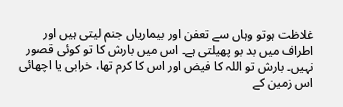غلاظت ہوتو وہاں سے تعفن اور بیماریاں جنم لیتی ہیں اور اطراف میں بد بو پھیلتی ہے۔ اس میں بارش کا تو کوئی قصور نہیں۔ بارش تو اللہ کا فیض اور اس کا کرم تھا، خرابی یا اچھائی اس زمین کے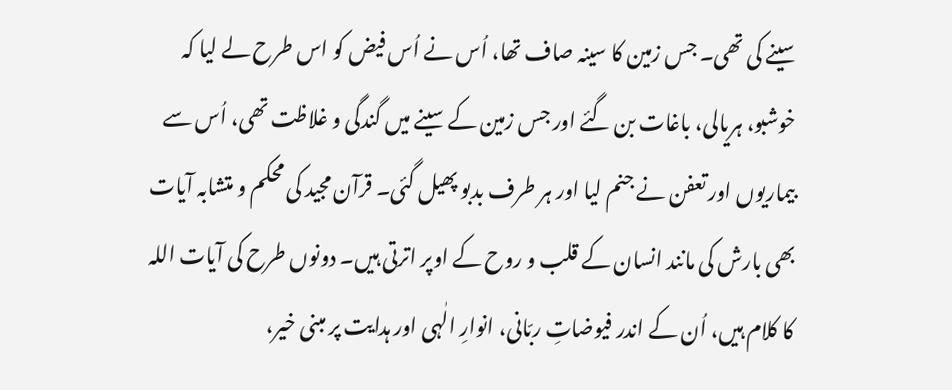سینے کی تھی۔ جس زمین کا سینہ صاف تھا، اُس نے اُس فیض کو اس طرح لے لیا کہ خوشبو، ہریالی، باغات بن گئے اور جس زمین کے سینے میں گندگی و غلاظت تھی، اُس سے بیماریوں اور تعفن نے جنم لیا اور ہر طرف بدبو پھیل گئی۔ قرآن مجید کی محکم و متشابہ آیات بھی بارش کی مانند انسان کے قلب و روح کے اوپر اترتی ہیں۔ دونوں طرح کی آیات اللہ کا کلام ہیں، اُن کے اندر فیوضاتِ ربّانی، انوارِ الٰہی اور ہدایت پر مبنی خیر،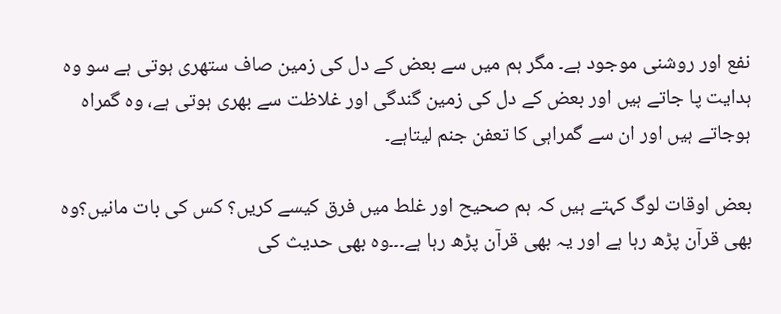نفع اور روشنی موجود ہے۔ مگر ہم میں سے بعض کے دل کی زمین صاف ستھری ہوتی ہے سو وہ ہدایت پا جاتے ہیں اور بعض کے دل کی زمین گندگی اور غلاظت سے بھری ہوتی ہے، وہ گمراہ ہوجاتے ہیں اور ان سے گمراہی کا تعفن جنم لیتاہے۔

بعض اوقات لوگ کہتے ہیں کہ ہم صحیح اور غلط میں فرق کیسے کریں؟ کس کی بات مانیں؟وہ بھی قرآن پڑھ رہا ہے اور یہ بھی قرآن پڑھ رہا ہے۔۔۔وہ بھی حدیث کی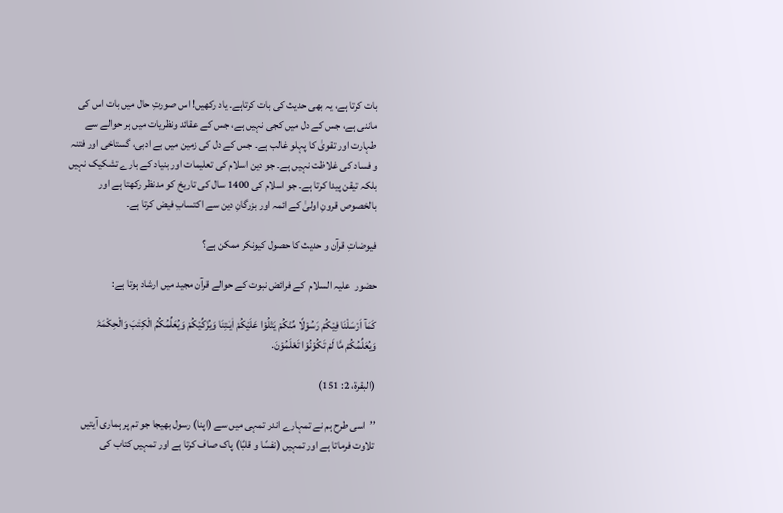بات کرتا ہے، یہ بھی حدیث کی بات کرتاہے۔ یاد رکھیں! اس صورتِ حال میں بات اس کی ماننی ہے، جس کے دل میں کجی نہیں ہے، جس کے عقائد ونظریات میں ہر حوالے سے طہارت اور تقویٰ کا پہلو غالب ہے۔ جس کے دل کی زمین میں بے ادبی، گستاخی اور فتنہ و فساد کی غلاظت نہیں ہے۔ جو دین اسلام کی تعلیمات اور بنیاد کے بارے تشکیک نہیں بلکہ تیقن پیدا کرتا ہے۔ جو اسلام کی 1400 سال کی تاریخ کو مدنظر رکھتا ہے اور بالخصوص قرونِ اولیٰ کے ائمہ اور بزرگانِ دین سے اکتسابِ فیض کرتا ہے۔

فیوضاتِ قرآن و حدیث کا حصول کیونکر ممکن ہے؟

حضور  علیہ السلام  کے فرائض نبوت کے حوالے قرآن مجید میں ارشاد ہوتا ہے:

کَمَآ اَرْسَلْنَا فِیْکُمْ رَسُوْلًا مِّنْکُمْ یَتْلُوْا عَلَیْکُمْ اٰیٰـتِنَا وَیُزَکِّیْکُمْ وَیُعَلِّمُکُمُ الْکِتٰبَ وَالْحِکْمَۃَ وَیُعَلِّمُکُمْ مَّا لَمْ تَکُوْنُوْا تَعْلَمُوْنَ.

(البقرة، 2: 151)

’’اسی طرح ہم نے تمہارے اندر تمہی میں سے (اپنا) رسول بھیجا جو تم پر ہماری آیتیں تلاوت فرماتا ہے اور تمہیں (نفسًا و قلبًا) پاک صاف کرتا ہے اور تمہیں کتاب کی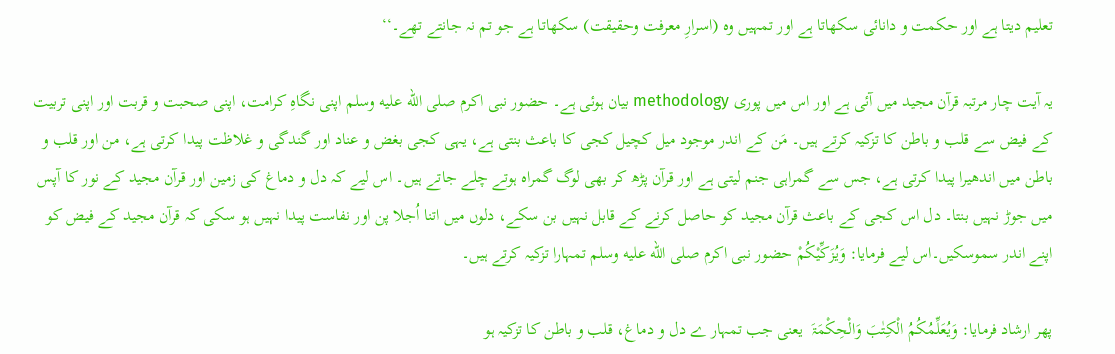تعلیم دیتا ہے اور حکمت و دانائی سکھاتا ہے اور تمہیں وہ (اسرارِ معرفت وحقیقت) سکھاتا ہے جو تم نہ جانتے تھے۔‘‘

یہ آیت چار مرتبہ قرآن مجید میں آئی ہے اور اس میں پوری methodology بیان ہوئی ہے۔ حضور نبی اکرم صلى الله عليه وسلم اپنی نگاہِ کرامت، اپنی صحبت و قربت اور اپنی تربیت کے فیض سے قلب و باطن کا تزکیہ کرتے ہیں۔ مَن کے اندر موجود میل کچیل کجی کا باعث بنتی ہے، یہی کجی بغض و عناد اور گندگی و غلاظت پیدا کرتی ہے، من اور قلب و باطن میں اندھیرا پیدا کرتی ہے، جس سے گمراہی جنم لیتی ہے اور قرآن پڑھ کر بھی لوگ گمراہ ہوتے چلے جاتے ہیں۔ اس لیے کہ دل و دماغ کی زمین اور قرآن مجید کے نور کا آپس میں جوڑ نہیں بنتا۔ دل اس کجی کے باعث قرآن مجید کو حاصل کرنے کے قابل نہیں بن سکے، دلوں میں اتنا اُجلا پن اور نفاست پیدا نہیں ہو سکی کہ قرآن مجید کے فیض کو اپنے اندر سموسکیں۔اس لیے فرمایا: وَیُزَکِّیْکُمْ حضور نبی اکرم صلى الله عليه وسلم تمہارا تزکیہ کرتے ہیں۔

پھر ارشاد فرمایا: وَیُعَلِّمُکُمُ الْکِتٰبَ وَالْحِکْمَۃَ  یعنی جب تمہار ے دل و دماغ، قلب و باطن کا تزکیہ ہو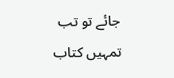جائے تو تب تمہیں کتاب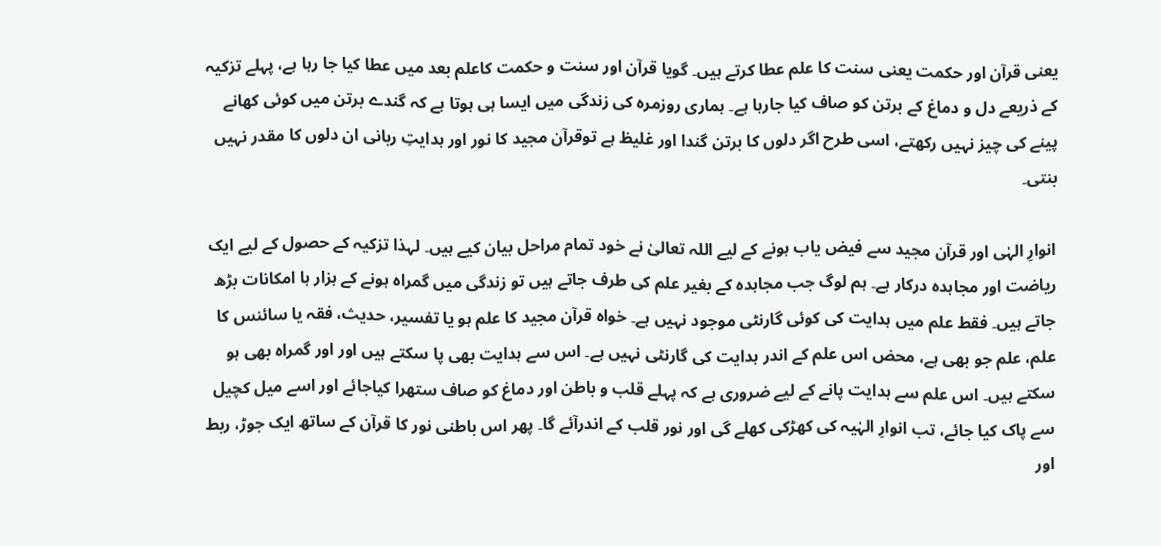یعنی قرآن اور حکمت یعنی سنت کا علم عطا کرتے ہیں۔ گویا قرآن اور سنت و حکمت کاعلم بعد میں عطا کیا جا رہا ہے، پہلے تزکیہ کے ذریعے دل و دماغ کے برتن کو صاف کیا جارہا ہے۔ ہماری روزمرہ کی زندگی میں ایسا ہی ہوتا ہے کہ گندے برتن میں کوئی کھانے پینے کی چیز نہیں رکھتے، اسی طرح اگر دلوں کا برتن گندا اور غلیظ ہے توقرآن مجید کا نور اور ہدایتِ ربانی ان دلوں کا مقدر نہیں بنتی۔

انوارِ الہٰی اور قرآن مجید سے فیض یاب ہونے کے لیے اللہ تعالیٰ نے خود تمام مراحل بیان کیے ہیں۔ لہذا تزکیہ کے حصول کے لیے ایک ریاضت اور مجاہدہ درکار ہے۔ ہم لوگ جب مجاہدہ کے بغیر علم کی طرف جاتے ہیں تو زندگی میں گمراہ ہونے کے ہزار ہا امکانات بڑھ جاتے ہیں۔ فقط علم میں ہدایت کی کوئی گارنٹی موجود نہیں ہے۔ خواہ قرآن مجید کا علم ہو یا تفسیر، حدیث، فقہ یا سائنس کا علم، علم جو بھی ہے، محض اس علم کے اندر ہدایت کی گارنٹی نہیں ہے۔ اس سے ہدایت بھی پا سکتے ہیں اور اور گمراہ بھی ہو سکتے ہیں۔ اس علم سے ہدایت پانے کے لیے ضروری ہے کہ پہلے قلب و باطن اور دماغ کو صاف ستھرا کیاجائے اور اسے میل کچیل سے پاک کیا جائے، تب انوارِ الہٰیہ کی کھڑکی کھلے گی اور نور قلب کے اندرآئے گا۔ پھر اس باطنی نور کا قرآن کے ساتھ ایک جوڑ، ربط اور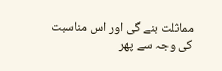مماثلت بنے گی اور اس مناسبت کی وجہ سے پھر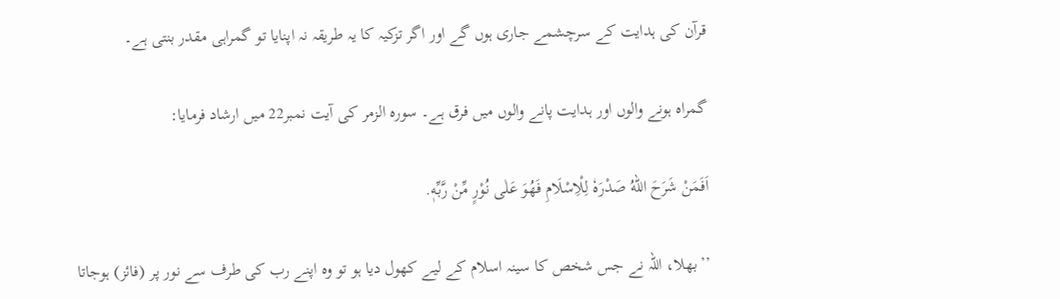قرآن کی ہدایت کے سرچشمے جاری ہوں گے اور اگر تزکیہ کا یہ طریقہ نہ اپنایا تو گمراہی مقدر بنتی ہے۔

گمراہ ہونے والوں اور ہدایت پانے والوں میں فرق ہے۔ سورہ الزمر کی آیت نمبر22 میں ارشاد فرمایا:

اَفَمَنْ شَرَحَ اللهُ صَدْرَهٗ لِلْاِسْلَامِ فَھُوَ عَلٰی نُوْرٍ مِّنْ رَّبِّهٖ.

’’بھلا، اللہ نے جس شخص کا سینہ اسلام کے لیے کھول دیا ہو تو وہ اپنے رب کی طرف سے نور پر (فائز) ہوجاتا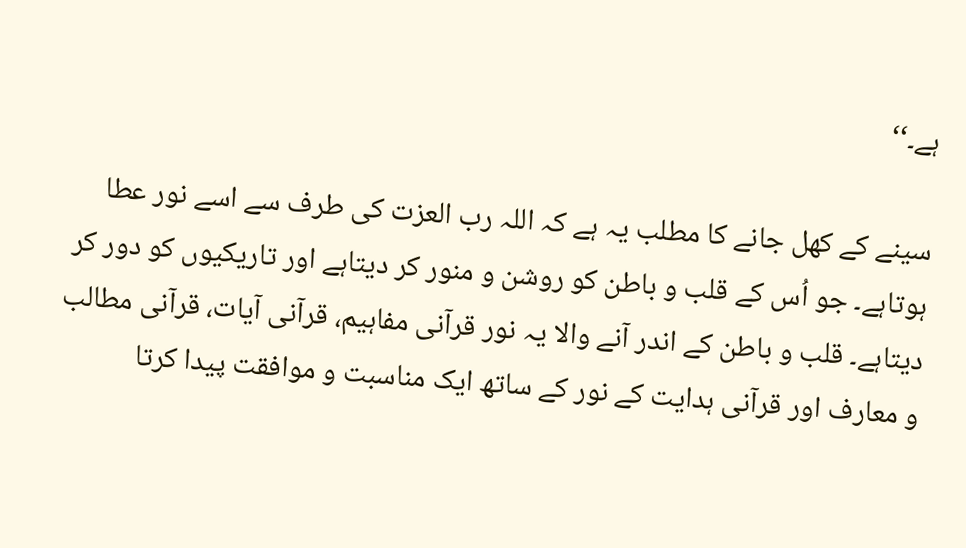ہے۔‘‘

سینے کے کھل جانے کا مطلب یہ ہے کہ اللہ رب العزت کی طرف سے اسے نور عطا ہوتاہے۔ جو اُس کے قلب و باطن کو روشن و منور کر دیتاہے اور تاریکیوں کو دور کر دیتاہے۔ قلب و باطن کے اندر آنے والا یہ نور قرآنی مفاہیم، قرآنی آیات، قرآنی مطالب و معارف اور قرآنی ہدایت کے نور کے ساتھ ایک مناسبت و موافقت پیدا کرتا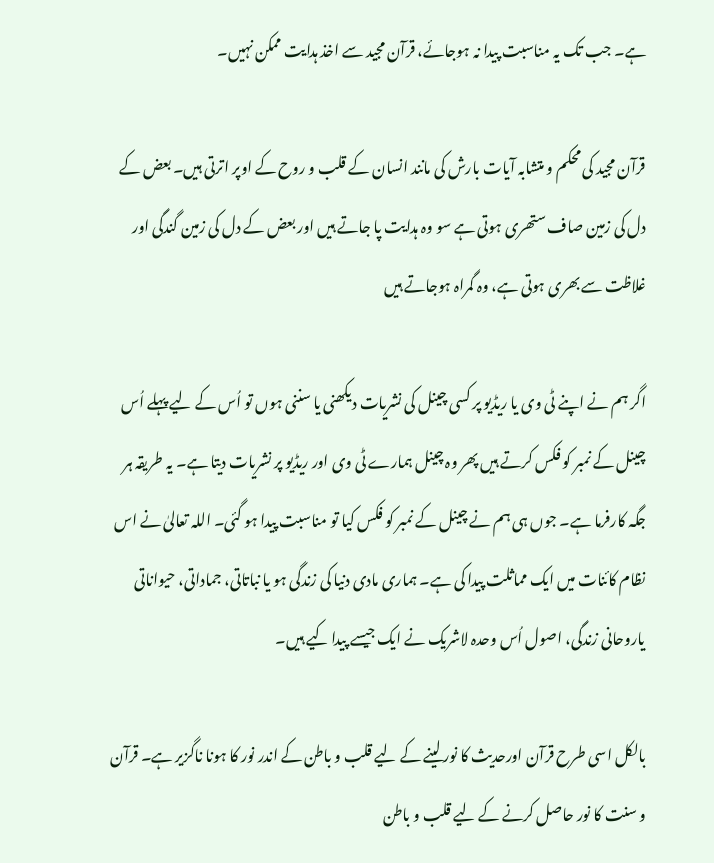ہے۔ جب تک یہ مناسبت پیدا نہ ہوجائے، قرآن مجید سے اخذ ہدایت ممکن نہیں۔

قرآن مجید کی محکم و متشابہ آیات بارش کی مانند انسان کے قلب و روح کے اوپر اترتی ہیں۔ بعض کے دل کی زمین صاف ستھری ہوتی ہے سو وہ ہدایت پا جاتے ہیں اور بعض کے دل کی زمین گندگی اور غلاظت سے بھری ہوتی ہے، وہ گمراہ ہوجاتے ہیں

اگر ہم نے اپنے ٹی وی یا ریڈیو پر کسی چینل کی نشریات دیکھنی یا سننی ہوں تو اُس کے لیے پہلے اُس چینل کے نمبر کو فکس کرتے ہیں پھر وہ چینل ہمارے ٹی وی اور ریڈیو پر نشریات دیتا ہے۔ یہ طریقہ ہر جگہ کارفرما ہے۔ جوں ہی ہم نے چینل کے نمبر کو فکس کیا تو مناسبت پیدا ہو گئی۔ اللہ تعالیٰ نے اس نظام کائنات میں ایک مماثلت پیدا کی ہے۔ ہماری مادی دنیا کی زندگی ہو یا نباتاتی، جماداتی، حیواناتی یاروحانی زندگی، اصول اُس وحدہ لاشریک نے ایک جیسے پیدا کیے ہیں۔

بالکل اسی طرح قرآن اورحدیث کا نور لینے کے لیے قلب و باطن کے اندر نور کا ہونا ناگزیر ہے۔ قرآن و سنت کا نور حاصل کرنے کے لیے قلب و باطن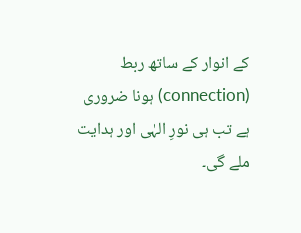کے انوار کے ساتھ ربط (connection) ہونا ضروری ہے تب ہی نورِ الہٰی اور ہدایت ملے گی۔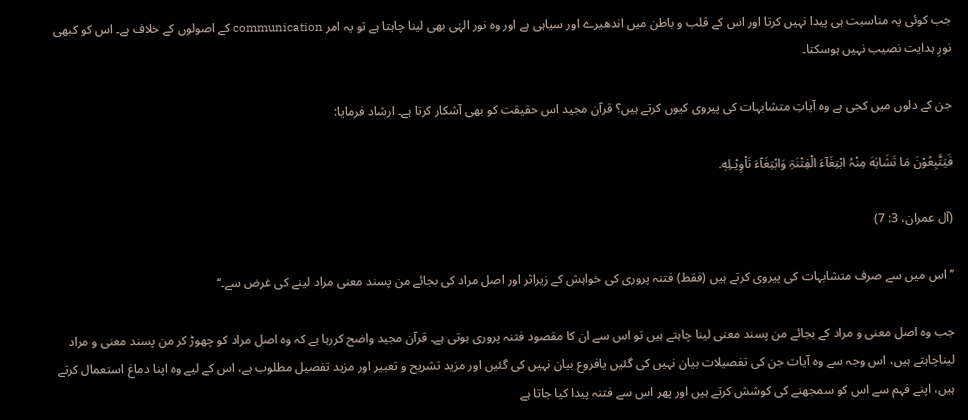جب کوئی یہ مناسبت ہی پیدا نہیں کرتا اور اس کے قلب و باطن میں اندھیرے اور سیاہی ہے اور وہ نور الہٰی بھی لینا چاہتا ہے تو یہ امر communication کے اصولوں کے خلاف ہے۔ اس کو کبھی نورِ ہدایت نصیب نہیں ہوسکتا۔

جن کے دلوں میں کجی ہے وہ آیاتِ متشابہات کی پیروی کیوں کرتے ہیں؟ قرآن مجید اس حقیقت کو بھی آشکار کرتا ہے۔ ارشاد فرمایا:

فَیَتَّبِعُوْنَ مَا تَشَابَهَ مِنْہُ ابْتِغَآءَ الْفِتْنَۃِ وَابْتِغَآءَ تَاْوِیْـلِهٖ.

(آل عمران، 3: 7)

’’اس میں سے صرف متشابہات کی پیروی کرتے ہیں (فقط) فتنہ پروری کی خواہش کے زیراثر اور اصل مراد کی بجائے من پسند معنی مراد لینے کی غرض سے۔‘‘

جب وہ اصل معنی و مراد کے بجائے من پسند معنی لینا چاہتے ہیں تو اس سے ان کا مقصود فتنہ پروری ہوتی ہے۔ قرآن مجید واضح کررہا ہے کہ وہ اصل مراد کو چھوڑ کر من پسند معنی و مراد لیناچاہتے ہیں، اس وجہ سے وہ آیات جن کی تفصیلات بیان نہیں کی گئیں یافروع بیان نہیں کی گئیں اور مزید تشریح و تعبیر اور مزید تفصیل مطلوب ہے، اس کے لیے وہ اپنا دماغ استعمال کرتے ہیں، اپنے فہم سے اس کو سمجھنے کی کوشش کرتے ہیں اور پھر اس سے فتنہ پیدا کیا جاتا ہے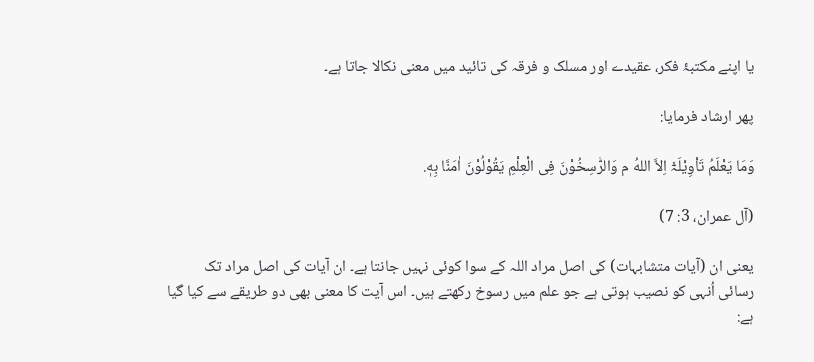یا اپنے مکتبۂ فکر، عقیدے اور مسلک و فرقہ کی تائید میں معنی نکالا جاتا ہے۔

پھر ارشاد فرمایا:

وَمَا یَعْلَمُ تَاْوِیْلَہٗٓ اِلاَّ اللهُ م وَالرّٰسِخُوْنَ فِی الْعِلْمِ یَقُوْلُوْنَ اٰمَنَّا بِهٖ.

(آل عمران، 3: 7)

یعنی ان (آیات متشابہات) کی اصل مراد اللہ کے سوا کوئی نہیں جانتا ہے۔ ان آیات کی اصل مراد تک رسائی اُنہی کو نصیب ہوتی ہے جو علم میں رسوخ رکھتے ہیں۔ اس آیت کا معنی بھی دو طریقے سے کیا گیا ہے: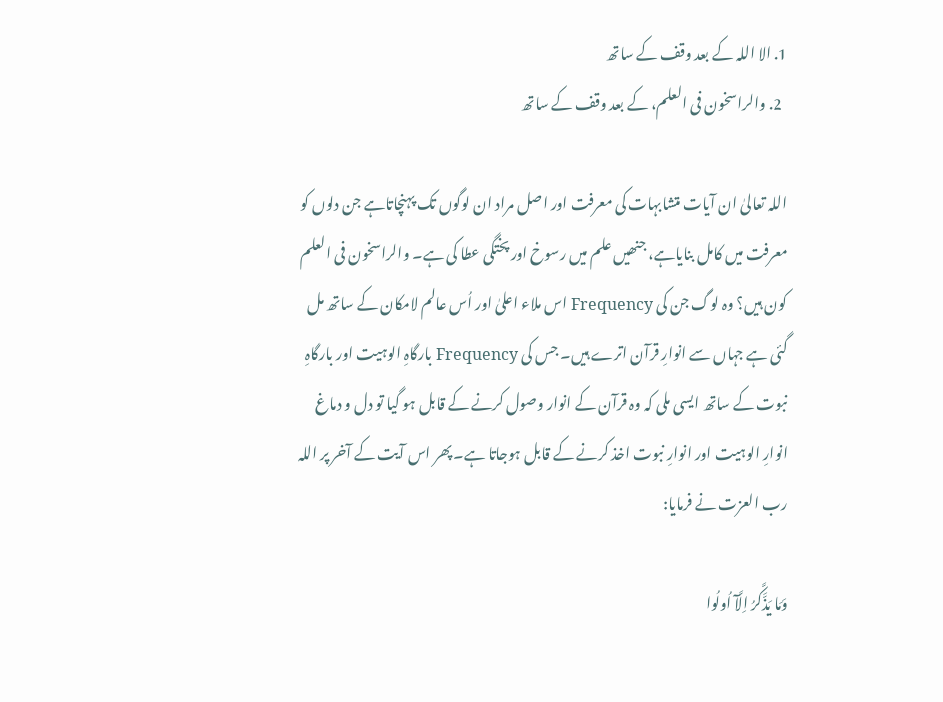1. الا اللہ کے بعد وقف کے ساتھ
  2. والراسخون فی العلم، کے بعد وقف کے ساتھ

اللہ تعالیٰ ان آیات متشابہات کی معرفت اور اصل مراد ان لوگوں تک پہنچاتاہے جن دلوں کو معرفت میں کامل بنایاہے، جنھیں علم میں رسوخ اور پختگی عطا کی ہے۔ والراسخون فی العلم کون ہیں؟ وہ لوگ جن کی Frequency اس ملاء اعلیٰ اور اُس عالم لامکان کے ساتھ مل گئی ہے جہاں سے انوارِ قرآن اترے ہیں۔ جس کی Frequency بارگاہِ الوہیت اور بارگاہِ نبوت کے ساتھ ایسی ملی کہ وہ قرآن کے انوار وصول کرنے کے قابل ہو گیا تو دل و دماغ انوارِ الوہیت اور انوارِ نبوت اخذ کرنے کے قابل ہوجاتا ہے۔ پھر اس آیت کے آخر پر اللہ رب العزت نے فرمایا:

وَمَا یَذَّکَّرُ اِلَّآ اُولُوا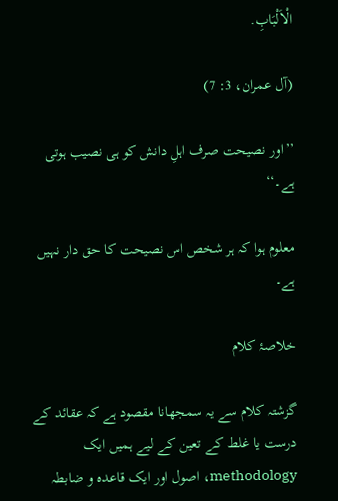الْاَلْبَابِ.

(آل عمران، 3: 7)

’’اور نصیحت صرف اہلِ دانش کو ہی نصیب ہوتی ہے۔‘‘

معلوم ہوا کہ ہر شخص اس نصیحت کا حق دار نہیں ہے۔

خلاصۂ کلام

گزشتہ کلام سے یہ سمجھانا مقصود ہے کہ عقائد کے درست یا غلط کے تعین کے لیے ہمیں ایک methodology، اصول اور ایک قاعدہ و ضابطہ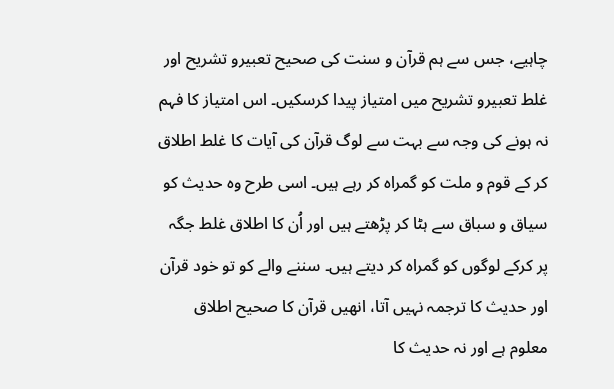چاہیے، جس سے ہم قرآن و سنت کی صحیح تعبیرو تشریح اور غلط تعبیرو تشریح میں امتیاز پیدا کرسکیں۔ اس امتیاز کا فہم نہ ہونے کی وجہ سے بہت سے لوگ قرآن کی آیات کا غلط اطلاق کر کے قوم و ملت کو گمراہ کر رہے ہیں۔ اسی طرح وہ حدیث کو سیاق و سباق سے ہٹا کر پڑھتے ہیں اور اُن کا اطلاق غلط جگہ پر کرکے لوگوں کو گمراہ کر دیتے ہیں۔ سننے والے کو تو خود قرآن اور حدیث کا ترجمہ نہیں آتا، انھیں قرآن کا صحیح اطلاق معلوم ہے اور نہ حدیث کا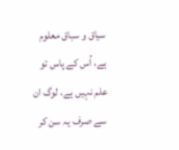سیاق و سباق معلوم ہے، اُس کے پاس تو علم نہیں ہے، لوگ ان سے صرف یہ سن کر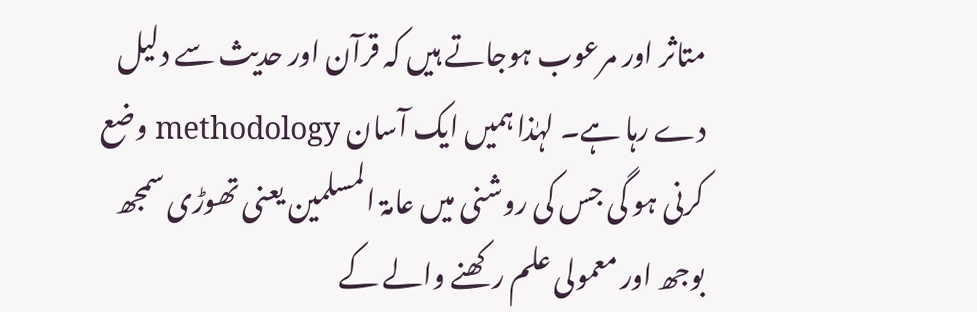متاثر اور مرعوب ہوجاتے ہیں کہ قرآن اور حدیث سے دلیل دے رہا ہے۔ لہٰذا ہمیں ایک آسان methodology وضع کرنی ہو گی جس کی روشنی میں عامۃ المسلمین یعنی تھوڑی سمجھ بوجھ اور معمولی علم رکھنے والے کے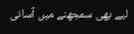لیے بھی سمجھنے میں آسانی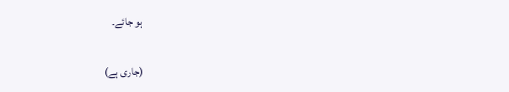ہو جائے۔

(جاری ہے)